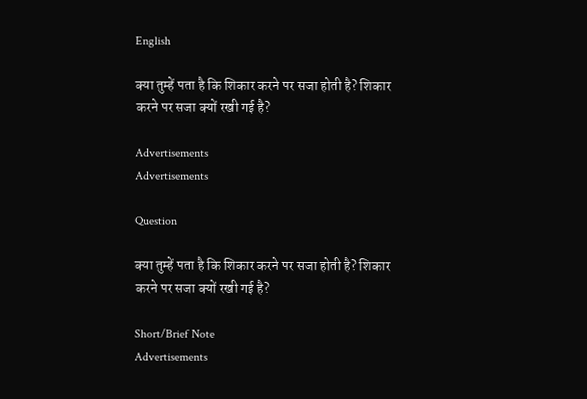English

क्या तुम्हें पता है कि शिकार करने पर सजा होती है? शिकार करने पर सजा क्यों रखी गई है?

Advertisements
Advertisements

Question

क्या तुम्हें पता है कि शिकार करने पर सजा होती है? शिकार करने पर सजा क्यों रखी गई है?

Short/Brief Note
Advertisements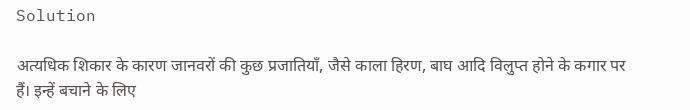Solution

अत्यधिक शिकार के कारण जानवरों की कुछ प्रजातियाँ, जैसे काला हिरण, बाघ आदि विलुप्त होने के कगार पर हैं। इन्हें बचाने के लिए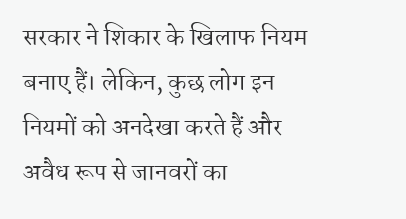सरकार ने शिकार के खिलाफ नियम बनाए हैं। लेकिन, कुछ लोग इन नियमों को अनदेखा करते हैं और अवैध रूप से जानवरों का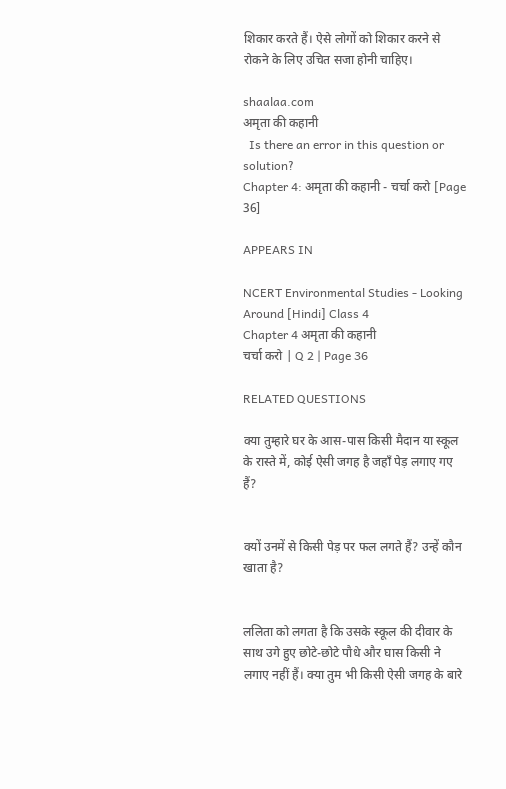शिकार करते हैं। ऐसे लोगों को शिकार करने से रोकने के लिए उचित सजा होनी चाहिए।

shaalaa.com
अमृता की कहानी
  Is there an error in this question or solution?
Chapter 4: अमृता की कहानी - चर्चा करो [Page 36]

APPEARS IN

NCERT Environmental Studies - Looking Around [Hindi] Class 4
Chapter 4 अमृता की कहानी
चर्चा करो | Q 2 | Page 36

RELATED QUESTIONS

क्या तुम्हारे घर के आस-पास किसी मैदान या स्कूल के रास्ते में, कोई ऐसी जगह है जहाँ पेड़ लगाए गए हैं?


क्यों उनमें से किसी पेड़ पर फल लगते हैं? उन्हें कौन खाता है?


ललिता को लगता है कि उसके स्कूल की दीवार के साथ उगे हुए छोटे-छोटे पौधे और घास किसी ने लगाए नहीं हैं। क्या तुम भी किसी ऐसी जगह के बारे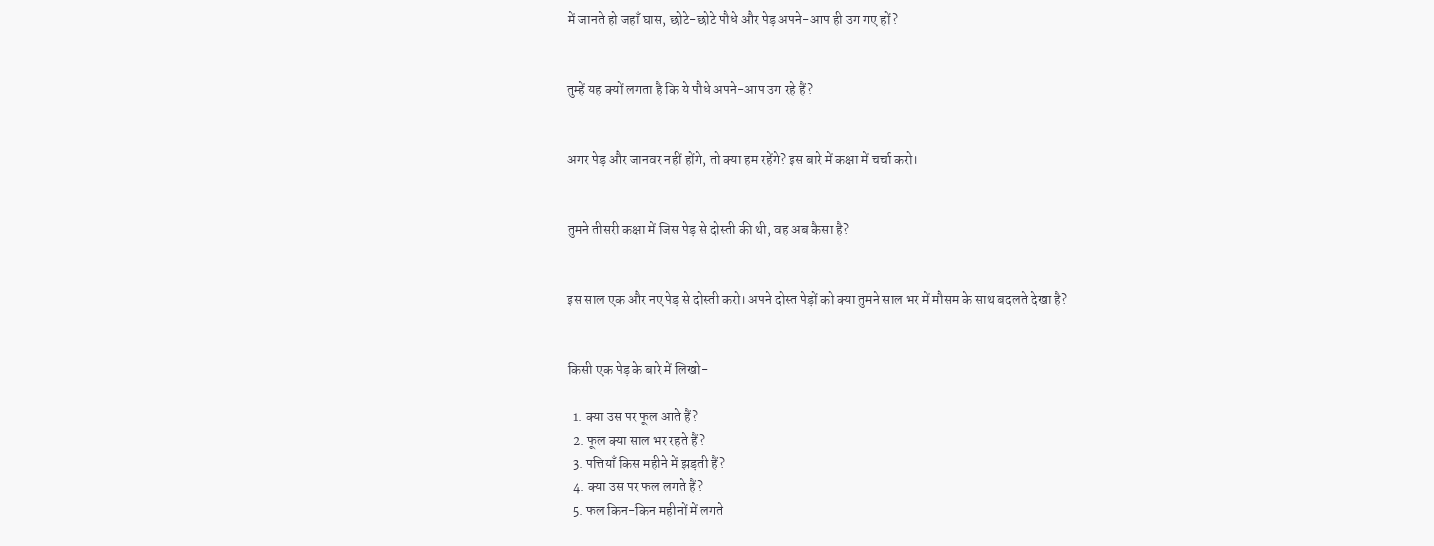में जानते हो जहाँ घास, छोटे-छोटे पौधे और पेड़ अपने-आप ही उग गए हों?


तुम्हें यह क्यों लगता है कि ये पौधे अपने-आप उग रहे हैं?


अगर पेड़ और जानवर नहीं होंगे, तो क्या हम रहेंगे? इस बारे में कक्षा में चर्चा करो।


तुमने तीसरी कक्षा में जिस पेड़ से दोस्ती की थी, वह अब कैसा है?


इस साल एक और नए पेड़ से दोस्ती करो। अपने दोस्त पेड़ों को क्या तुमने साल भर में मौसम के साथ बदलते देखा है?


किसी एक पेड़ के बारे में लिखो-

  1. क्या उस पर फूल आते हैं?
  2. फूल क्या साल भर रहते हैं?
  3. पत्तियाँ किस महीने में झड़ती हैं?
  4. क्या उस पर फल लगते हैं?
  5. फल किन-किन महीनों में लगते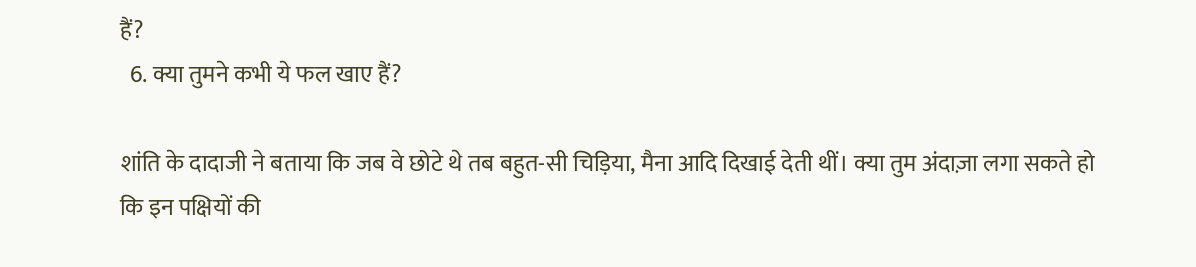हैं?
  6. क्या तुमने कभी ये फल खाए हैं?

शांति के दादाजी ने बताया कि जब वे छोटे थे तब बहुत-सी चिड़िया, मैना आदि दिखाई देती थीं। क्या तुम अंदाज़ा लगा सकते हो कि इन पक्षियों की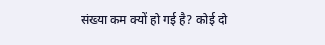संख्या कम क्यों हो गई है? कोई दो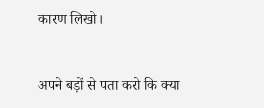कारण लिखो।


अपने बड़ों से पता करो कि क्या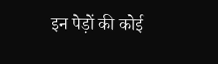इन पेड़ों की कोई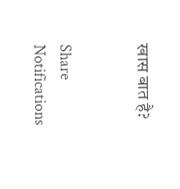खास बात है?


Share
Notifications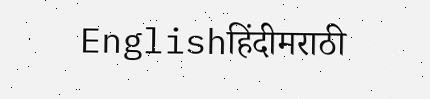Englishहिंदीमराठी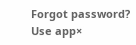Forgot password?
Use app×